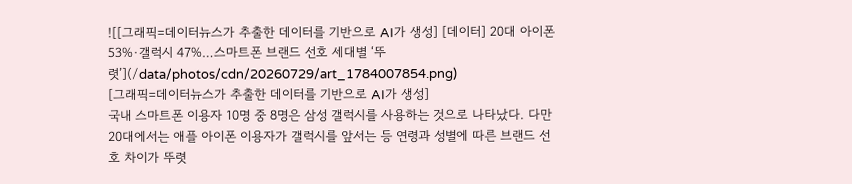![[그래픽=데이터뉴스가 추출한 데이터를 기반으로 AI가 생성] [데이터] 20대 아이폰 53%·갤럭시 47%…스마트폰 브랜드 선호 세대별 ‘뚜렷’](/data/photos/cdn/20260729/art_1784007854.png)
[그래픽=데이터뉴스가 추출한 데이터를 기반으로 AI가 생성]
국내 스마트폰 이용자 10명 중 8명은 삼성 갤럭시를 사용하는 것으로 나타났다. 다만 20대에서는 애플 아이폰 이용자가 갤럭시를 앞서는 등 연령과 성별에 따른 브랜드 선호 차이가 뚜렷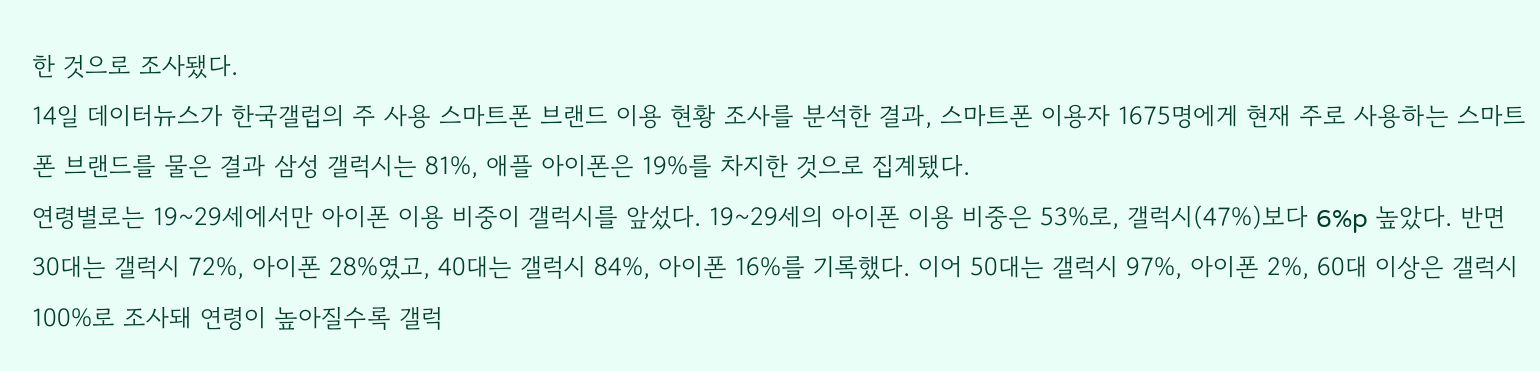한 것으로 조사됐다.
14일 데이터뉴스가 한국갤럽의 주 사용 스마트폰 브랜드 이용 현황 조사를 분석한 결과, 스마트폰 이용자 1675명에게 현재 주로 사용하는 스마트폰 브랜드를 물은 결과 삼성 갤럭시는 81%, 애플 아이폰은 19%를 차지한 것으로 집계됐다.
연령별로는 19~29세에서만 아이폰 이용 비중이 갤럭시를 앞섰다. 19~29세의 아이폰 이용 비중은 53%로, 갤럭시(47%)보다 6%p 높았다. 반면 30대는 갤럭시 72%, 아이폰 28%였고, 40대는 갤럭시 84%, 아이폰 16%를 기록했다. 이어 50대는 갤럭시 97%, 아이폰 2%, 60대 이상은 갤럭시 100%로 조사돼 연령이 높아질수록 갤럭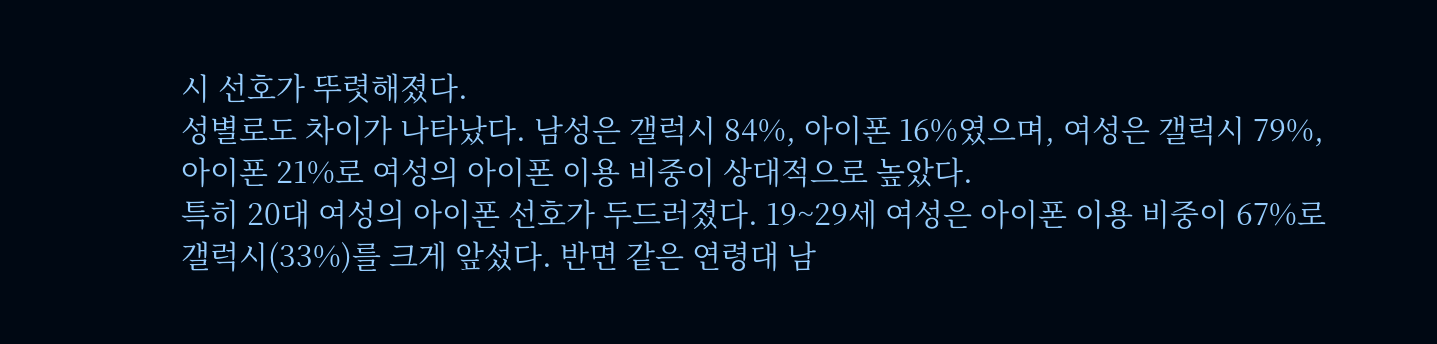시 선호가 뚜렷해졌다.
성별로도 차이가 나타났다. 남성은 갤럭시 84%, 아이폰 16%였으며, 여성은 갤럭시 79%, 아이폰 21%로 여성의 아이폰 이용 비중이 상대적으로 높았다.
특히 20대 여성의 아이폰 선호가 두드러졌다. 19~29세 여성은 아이폰 이용 비중이 67%로 갤럭시(33%)를 크게 앞섰다. 반면 같은 연령대 남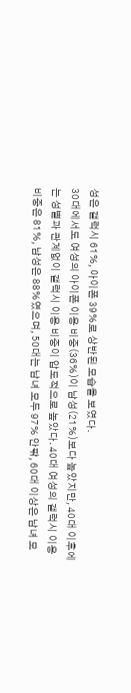성은 갤럭시 61%, 아이폰 39%로 상반된 모습을 보였다.
30대에서도 여성의 아이폰 이용 비중(36%)이 남성(21%)보다 높았지만, 40대 이후에는 성별과 관계없이 갤럭시 이용 비중이 압도적으로 높았다. 40대 여성의 갤럭시 이용 비중은 81%, 남성은 88%였으며, 50대는 남녀 모두 97% 안팎, 60대 이상은 남녀 모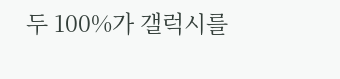두 100%가 갤럭시를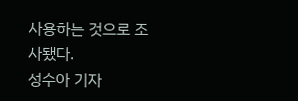사용하는 것으로 조사됐다.
성수아 기자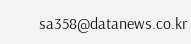sa358@datanews.co.kr